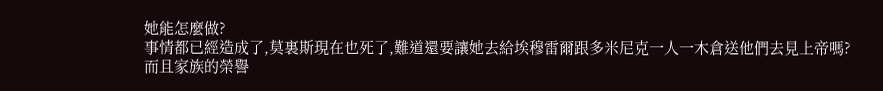她能怎麼做?
事情都已經造成了,莫裏斯現在也死了,難道還要讓她去給埃穆雷爾跟多米尼克一人一木倉送他們去見上帝嗎?
而且家族的榮譽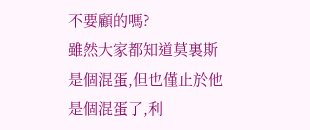不要顧的嗎?
雖然大家都知道莫裏斯是個混蛋,但也僅止於他是個混蛋了,利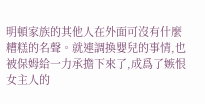明頓家族的其他人在外面可沒有什麼糟糕的名聲。就連調換嬰兒的事情,也被保姆給一力承擔下來了,成爲了嫉恨女主人的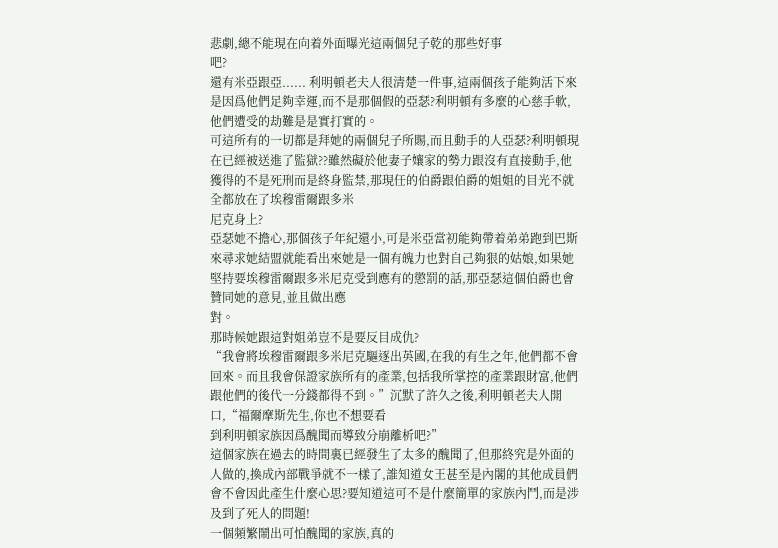悲劇,總不能現在向着外面曝光這兩個兒子乾的那些好事
吧?
還有米亞跟亞...... 利明頓老夫人很清楚一件事,這兩個孩子能夠活下來是因爲他們足夠幸運,而不是那個假的亞瑟?利明頓有多麼的心慈手軟,他們遭受的劫難是是實打實的。
可這所有的一切都是拜她的兩個兒子所賜,而且動手的人亞瑟?利明頓現在已經被送進了監獄??雖然礙於他妻子孃家的勢力跟沒有直接動手,他獲得的不是死刑而是終身監禁,那現任的伯爵跟伯爵的姐姐的目光不就全都放在了埃穆雷爾跟多米
尼克身上?
亞瑟她不擔心,那個孩子年紀還小,可是米亞當初能夠帶着弟弟跑到巴斯來尋求她結盟就能看出來她是一個有魄力也對自己夠狠的姑娘,如果她堅持要埃穆雷爾跟多米尼克受到應有的懲罰的話,那亞瑟這個伯爵也會贊同她的意見,並且做出應
對。
那時候她跟這對姐弟豈不是要反目成仇?
“我會將埃穆雷爾跟多米尼克驅逐出英國,在我的有生之年,他們都不會回來。而且我會保證家族所有的產業,包括我所掌控的產業跟財富,他們跟他們的後代一分錢都得不到。”沉默了許久之後,利明頓老夫人開口,“福爾摩斯先生,你也不想要看
到利明頓家族因爲醜聞而導致分崩離析吧?”
這個家族在過去的時間裏已經發生了太多的醜聞了,但那終究是外面的人做的,換成內部戰爭就不一樣了,誰知道女王甚至是內閣的其他成員們會不會因此產生什麼心思?要知道這可不是什麼簡單的家族內鬥,而是涉及到了死人的問題!
一個頻繁鬧出可怕醜聞的家族,真的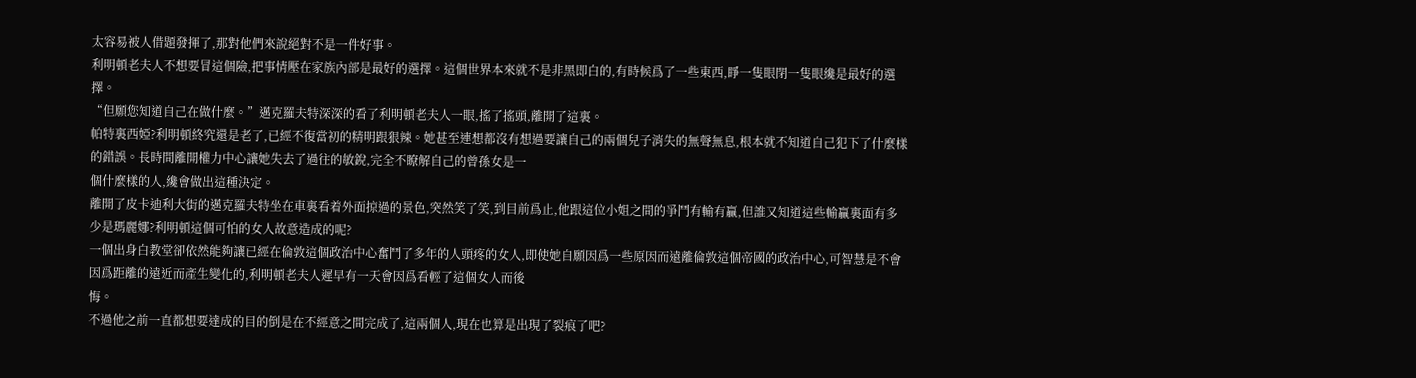太容易被人借題發揮了,那對他們來說絕對不是一件好事。
利明頓老夫人不想要冒這個險,把事情壓在家族內部是最好的選擇。這個世界本來就不是非黑即白的,有時候爲了一些東西,睜一隻眼閉一隻眼纔是最好的選擇。
“但願您知道自己在做什麼。”邁克羅夫特深深的看了利明頓老夫人一眼,搖了搖頭,離開了這裏。
帕特裏西婭?利明頓終究還是老了,已經不復當初的精明跟狠辣。她甚至連想都沒有想過要讓自己的兩個兒子消失的無聲無息,根本就不知道自己犯下了什麼樣的錯誤。長時間離開權力中心讓她失去了過往的敏銳,完全不瞭解自己的曾孫女是一
個什麼樣的人,纔會做出這種決定。
離開了皮卡迪利大街的邁克羅夫特坐在車裏看着外面掠過的景色,突然笑了笑,到目前爲止,他跟這位小姐之間的爭鬥有輸有贏,但誰又知道這些輸贏裏面有多少是瑪麗娜?利明頓這個可怕的女人故意造成的呢?
一個出身白教堂卻依然能夠讓已經在倫敦這個政治中心奮鬥了多年的人頭疼的女人,即使她自願因爲一些原因而遠離倫敦這個帝國的政治中心,可智慧是不會因爲距離的遠近而產生變化的,利明頓老夫人遲早有一天會因爲看輕了這個女人而後
悔。
不過他之前一直都想要達成的目的倒是在不經意之間完成了,這兩個人,現在也算是出現了裂痕了吧?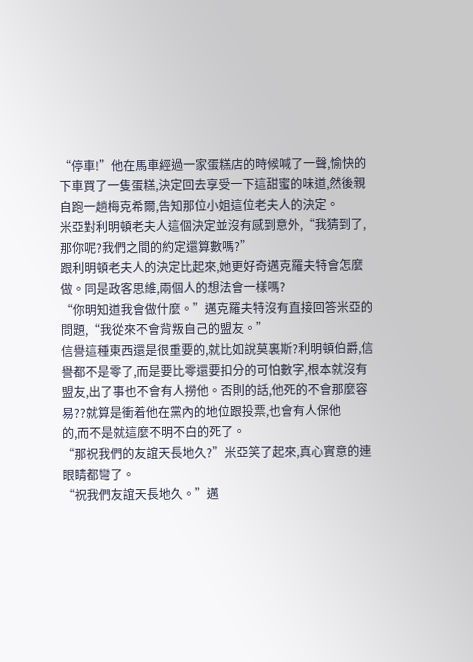“停車!”他在馬車經過一家蛋糕店的時候喊了一聲,愉快的下車買了一隻蛋糕,決定回去享受一下這甜蜜的味道,然後親自跑一趟梅克希爾,告知那位小姐這位老夫人的決定。
米亞對利明頓老夫人這個決定並沒有感到意外,“我猜到了,那你呢?我們之間的約定還算數嗎?”
跟利明頓老夫人的決定比起來,她更好奇邁克羅夫特會怎麼做。同是政客思維,兩個人的想法會一樣嗎?
“你明知道我會做什麼。”邁克羅夫特沒有直接回答米亞的問題,“我從來不會背叛自己的盟友。”
信譽這種東西還是很重要的,就比如說莫裏斯?利明頓伯爵,信譽都不是零了,而是要比零還要扣分的可怕數字,根本就沒有盟友,出了事也不會有人撈他。否則的話,他死的不會那麼容易??就算是衝着他在黨內的地位跟投票,也會有人保他
的,而不是就這麼不明不白的死了。
“那祝我們的友誼天長地久?”米亞笑了起來,真心實意的連眼睛都彎了。
“祝我們友誼天長地久。”邁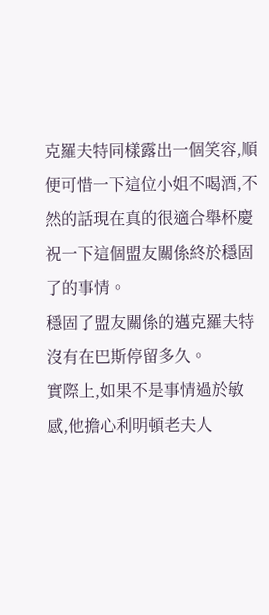克羅夫特同樣露出一個笑容,順便可惜一下這位小姐不喝酒,不然的話現在真的很適合舉杯慶祝一下這個盟友關係終於穩固了的事情。
穩固了盟友關係的邁克羅夫特沒有在巴斯停留多久。
實際上,如果不是事情過於敏感,他擔心利明頓老夫人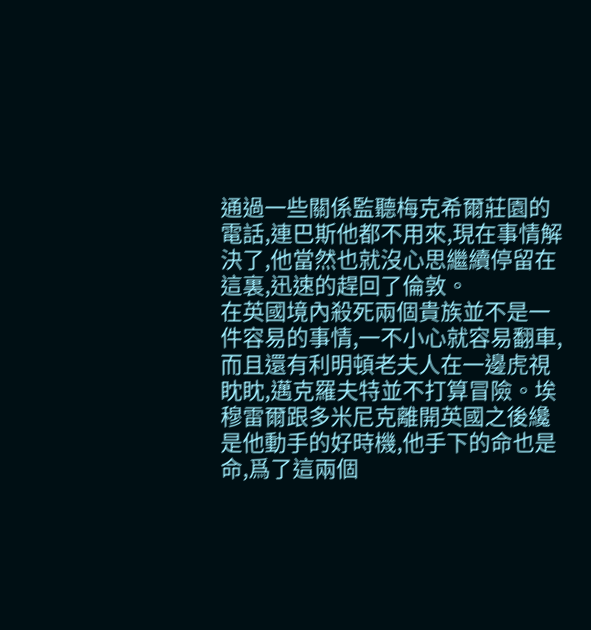通過一些關係監聽梅克希爾莊園的電話,連巴斯他都不用來,現在事情解決了,他當然也就沒心思繼續停留在這裏,迅速的趕回了倫敦。
在英國境內殺死兩個貴族並不是一件容易的事情,一不小心就容易翻車,而且還有利明頓老夫人在一邊虎視眈眈,邁克羅夫特並不打算冒險。埃穆雷爾跟多米尼克離開英國之後纔是他動手的好時機,他手下的命也是命,爲了這兩個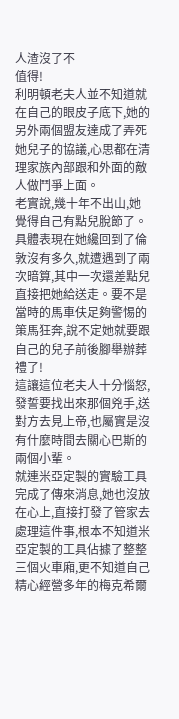人渣沒了不
值得!
利明頓老夫人並不知道就在自己的眼皮子底下,她的另外兩個盟友達成了弄死她兒子的協議,心思都在清理家族內部跟和外面的敵人做鬥爭上面。
老實說,幾十年不出山,她覺得自己有點兒脫節了。
具體表現在她纔回到了倫敦沒有多久,就遭遇到了兩次暗算,其中一次還差點兒直接把她給送走。要不是當時的馬車伕足夠警惕的策馬狂奔,說不定她就要跟自己的兒子前後腳舉辦葬禮了!
這讓這位老夫人十分惱怒,發誓要找出來那個兇手,送對方去見上帝,也屬實是沒有什麼時間去關心巴斯的兩個小輩。
就連米亞定製的實驗工具完成了傳來消息,她也沒放在心上,直接打發了管家去處理這件事,根本不知道米亞定製的工具佔據了整整三個火車廂,更不知道自己精心經營多年的梅克希爾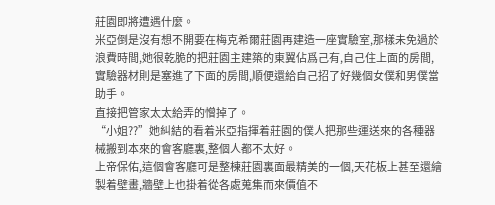莊園即將遭遇什麼。
米亞倒是沒有想不開要在梅克希爾莊園再建造一座實驗室,那樣未免過於浪費時間,她很乾脆的把莊園主建築的東翼佔爲己有,自己住上面的房間,實驗器材則是塞進了下面的房間,順便還給自己招了好幾個女僕和男僕當助手。
直接把管家太太給弄的憎掉了。
“小姐??”她糾結的看着米亞指揮着莊園的僕人把那些運送來的各種器械搬到本來的會客廳裏,整個人都不太好。
上帝保佑,這個會客廳可是整棟莊園裏面最精美的一個,天花板上甚至還繪製着壁畫,牆壁上也掛着從各處蒐集而來價值不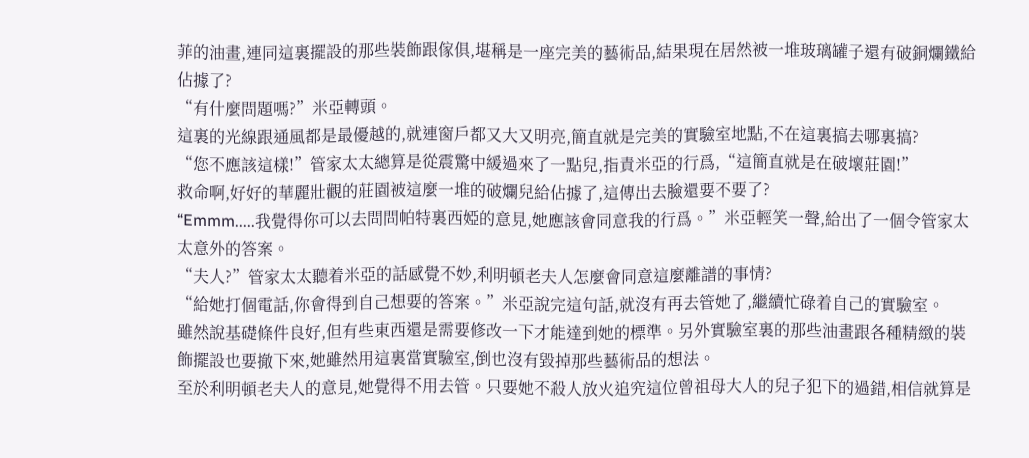菲的油畫,連同這裏擺設的那些裝飾跟傢俱,堪稱是一座完美的藝術品,結果現在居然被一堆玻璃罐子還有破銅爛鐵給
佔據了?
“有什麼問題嗎?”米亞轉頭。
這裏的光線跟通風都是最優越的,就連窗戶都又大又明亮,簡直就是完美的實驗室地點,不在這裏搞去哪裏搞?
“您不應該這樣!”管家太太總算是從震驚中緩過來了一點兒,指責米亞的行爲,“這簡直就是在破壞莊園!”
救命啊,好好的華麗壯觀的莊園被這麼一堆的破爛兒給佔據了,這傳出去臉還要不要了?
“Emmm.....我覺得你可以去問問帕特裏西婭的意見,她應該會同意我的行爲。”米亞輕笑一聲,給出了一個令管家太太意外的答案。
“夫人?”管家太太聽着米亞的話感覺不妙,利明頓老夫人怎麼會同意這麼離譜的事情?
“給她打個電話,你會得到自己想要的答案。”米亞說完這句話,就沒有再去管她了,繼續忙碌着自己的實驗室。
雖然說基礎條件良好,但有些東西還是需要修改一下才能達到她的標準。另外實驗室裏的那些油畫跟各種精緻的裝飾擺設也要撤下來,她雖然用這裏當實驗室,倒也沒有毀掉那些藝術品的想法。
至於利明頓老夫人的意見,她覺得不用去管。只要她不殺人放火追究這位曾祖母大人的兒子犯下的過錯,相信就算是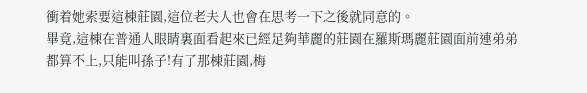衝着她索要這棟莊園,這位老夫人也會在思考一下之後就同意的。
畢竟,這棟在普通人眼睛裏面看起來已經足夠華麗的莊園在羅斯瑪麗莊園面前連弟弟都算不上,只能叫孫子!有了那棟莊園,梅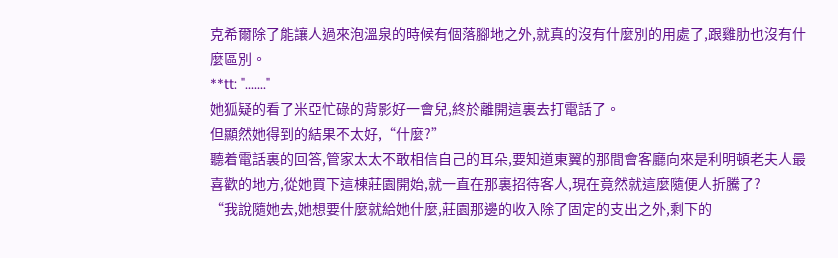克希爾除了能讓人過來泡溫泉的時候有個落腳地之外,就真的沒有什麼別的用處了,跟雞肋也沒有什麼區別。
**tt: "......."
她狐疑的看了米亞忙碌的背影好一會兒,終於離開這裏去打電話了。
但顯然她得到的結果不太好,“什麼?”
聽着電話裏的回答,管家太太不敢相信自己的耳朵,要知道東翼的那間會客廳向來是利明頓老夫人最喜歡的地方,從她買下這棟莊園開始,就一直在那裏招待客人,現在竟然就這麼隨便人折騰了?
“我說隨她去,她想要什麼就給她什麼,莊園那邊的收入除了固定的支出之外,剩下的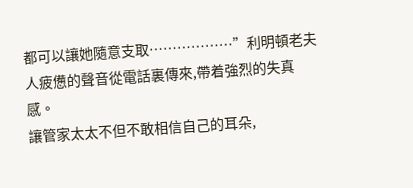都可以讓她隨意支取………………”利明頓老夫人疲憊的聲音從電話裏傳來,帶着強烈的失真感。
讓管家太太不但不敢相信自己的耳朵,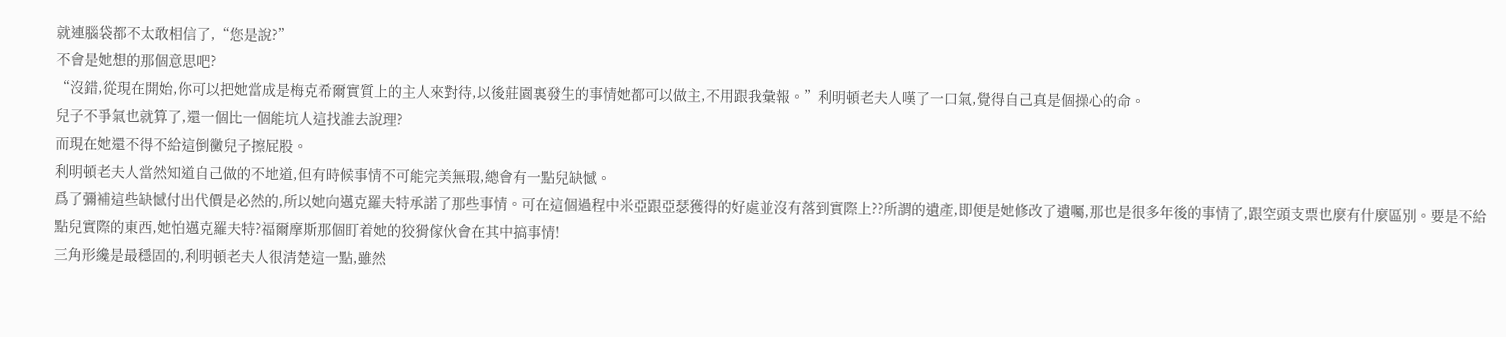就連腦袋都不太敢相信了,“您是說?”
不會是她想的那個意思吧?
“沒錯,從現在開始,你可以把她當成是梅克希爾實質上的主人來對待,以後莊園裏發生的事情她都可以做主,不用跟我彙報。”利明頓老夫人嘆了一口氣,覺得自己真是個操心的命。
兒子不爭氣也就算了,還一個比一個能坑人這找誰去說理?
而現在她還不得不給這倒黴兒子擦屁股。
利明頓老夫人當然知道自己做的不地道,但有時候事情不可能完美無瑕,總會有一點兒缺憾。
爲了彌補這些缺憾付出代價是必然的,所以她向邁克羅夫特承諾了那些事情。可在這個過程中米亞跟亞瑟獲得的好處並沒有落到實際上??所謂的遺產,即便是她修改了遺囑,那也是很多年後的事情了,跟空頭支票也麼有什麼區別。要是不給
點兒實際的東西,她怕邁克羅夫特?福爾摩斯那個盯着她的狡猾傢伙會在其中搞事情!
三角形纔是最穩固的,利明頓老夫人很清楚這一點,雖然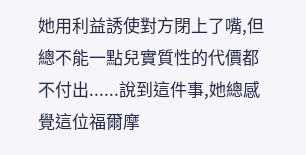她用利益誘使對方閉上了嘴,但總不能一點兒實質性的代價都不付出......說到這件事,她總感覺這位福爾摩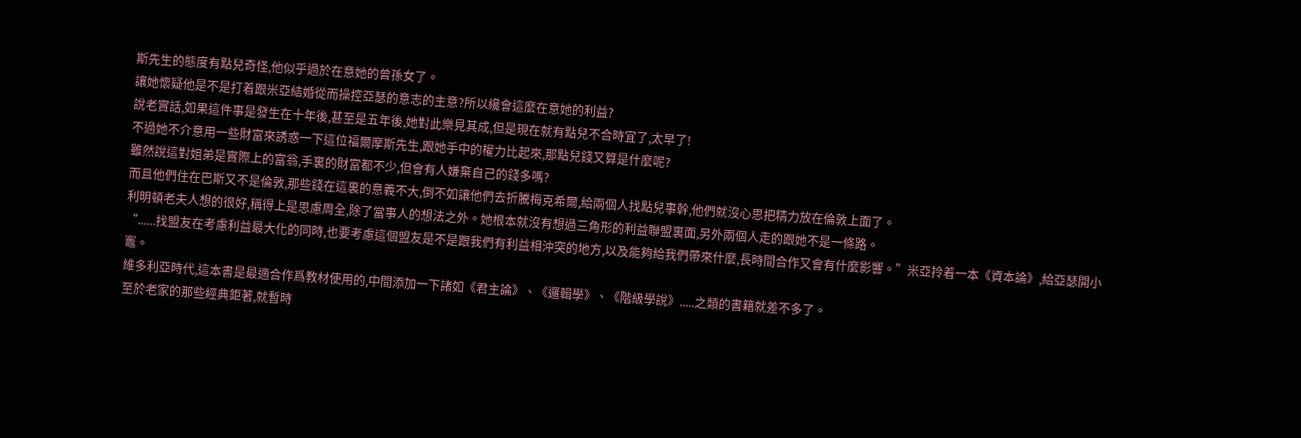斯先生的態度有點兒奇怪,他似乎過於在意她的曾孫女了。
讓她懷疑他是不是打着跟米亞結婚從而操控亞瑟的意志的主意?所以纔會這麼在意她的利益?
說老實話,如果這件事是發生在十年後,甚至是五年後,她對此樂見其成,但是現在就有點兒不合時宜了,太早了!
不過她不介意用一些財富來誘惑一下這位福爾摩斯先生,跟她手中的權力比起來,那點兒錢又算是什麼呢?
雖然說這對姐弟是實際上的富翁,手裏的財富都不少,但會有人嫌棄自己的錢多嗎?
而且他們住在巴斯又不是倫敦,那些錢在這裏的意義不大,倒不如讓他們去折騰梅克希爾,給兩個人找點兒事幹,他們就沒心思把精力放在倫敦上面了。
利明頓老夫人想的很好,稱得上是思慮周全,除了當事人的想法之外。她根本就沒有想過三角形的利益聯盟裏面,另外兩個人走的跟她不是一條路。
“......找盟友在考慮利益最大化的同時,也要考慮這個盟友是不是跟我們有利益相沖突的地方,以及能夠給我們帶來什麼,長時間合作又會有什麼影響。”米亞拎着一本《資本論》,給亞瑟開小竈。
維多利亞時代,這本書是最適合作爲教材使用的,中間添加一下諸如《君主論》、《邏輯學》、《階級學說》.....之類的書籍就差不多了。
至於老家的那些經典鉅著,就暫時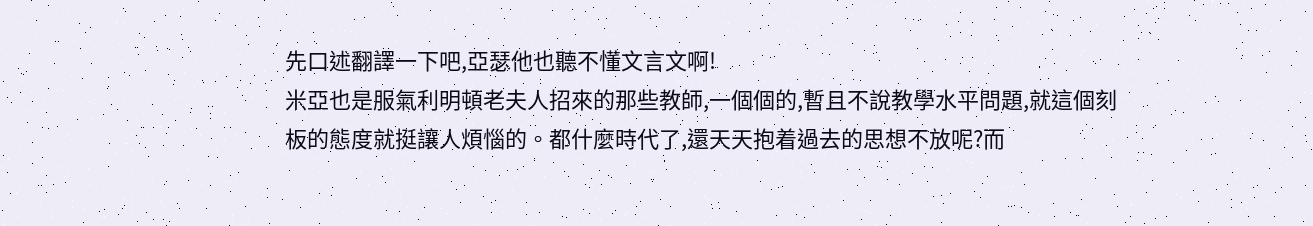先口述翻譯一下吧,亞瑟他也聽不懂文言文啊!
米亞也是服氣利明頓老夫人招來的那些教師,一個個的,暫且不說教學水平問題,就這個刻板的態度就挺讓人煩惱的。都什麼時代了,還天天抱着過去的思想不放呢?而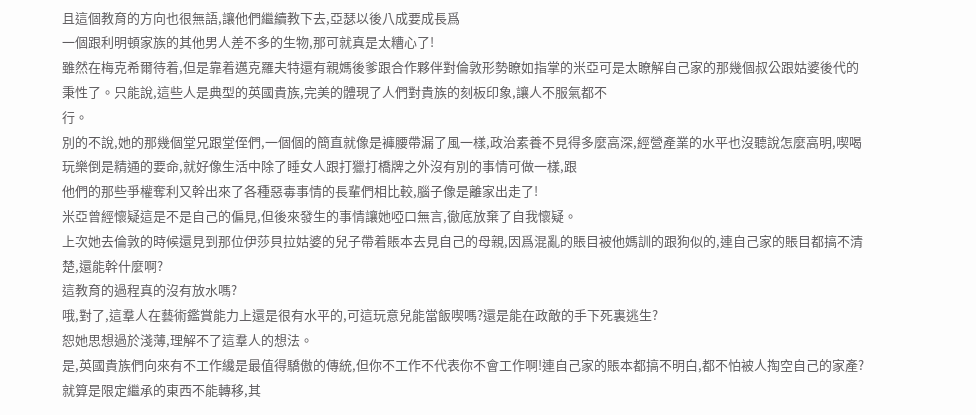且這個教育的方向也很無語,讓他們繼續教下去,亞瑟以後八成要成長爲
一個跟利明頓家族的其他男人差不多的生物,那可就真是太糟心了!
雖然在梅克希爾待着,但是靠着邁克羅夫特還有親媽後爹跟合作夥伴對倫敦形勢瞭如指掌的米亞可是太瞭解自己家的那幾個叔公跟姑婆後代的秉性了。只能說,這些人是典型的英國貴族,完美的體現了人們對貴族的刻板印象,讓人不服氣都不
行。
別的不說,她的那幾個堂兄跟堂侄們,一個個的簡直就像是褲腰帶漏了風一樣,政治素養不見得多麼高深,經營產業的水平也沒聽說怎麼高明,喫喝玩樂倒是精通的要命,就好像生活中除了睡女人跟打獵打橋牌之外沒有別的事情可做一樣,跟
他們的那些爭權奪利又幹出來了各種惡毒事情的長輩們相比較,腦子像是離家出走了!
米亞曾經懷疑這是不是自己的偏見,但後來發生的事情讓她啞口無言,徹底放棄了自我懷疑。
上次她去倫敦的時候還見到那位伊莎貝拉姑婆的兒子帶着賬本去見自己的母親,因爲混亂的賬目被他媽訓的跟狗似的,連自己家的賬目都搞不清楚,還能幹什麼啊?
這教育的過程真的沒有放水嗎?
哦,對了,這羣人在藝術鑑賞能力上還是很有水平的,可這玩意兒能當飯喫嗎?還是能在政敵的手下死裏逃生?
恕她思想過於淺薄,理解不了這羣人的想法。
是,英國貴族們向來有不工作纔是最值得驕傲的傳統,但你不工作不代表你不會工作啊!連自己家的賬本都搞不明白,都不怕被人掏空自己的家產?就算是限定繼承的東西不能轉移,其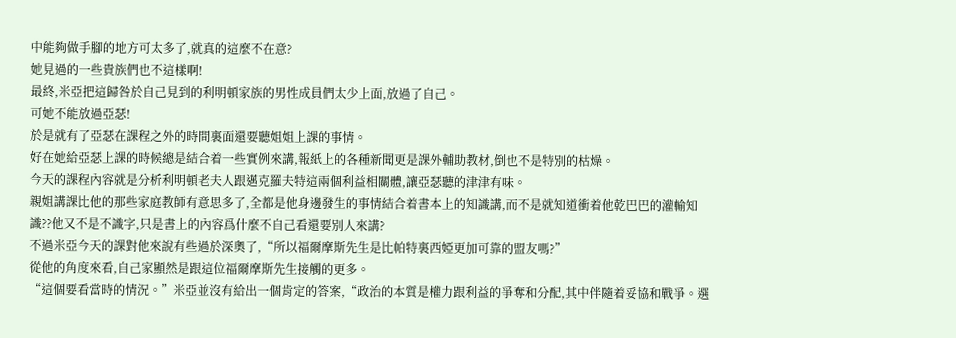中能夠做手腳的地方可太多了,就真的這麼不在意?
她見過的一些貴族們也不這樣啊!
最終,米亞把這歸咎於自己見到的利明頓家族的男性成員們太少上面,放過了自己。
可她不能放過亞瑟!
於是就有了亞瑟在課程之外的時間裏面還要聽姐姐上課的事情。
好在她給亞瑟上課的時候總是結合着一些實例來講,報紙上的各種新聞更是課外輔助教材,倒也不是特別的枯燥。
今天的課程內容就是分析利明頓老夫人跟邁克羅夫特這兩個利益相關體,讓亞瑟聽的津津有味。
親姐講課比他的那些家庭教師有意思多了,全都是他身邊發生的事情結合着書本上的知識講,而不是就知道衝着他乾巴巴的灌輸知識??他又不是不識字,只是書上的內容爲什麼不自己看還要別人來講?
不過米亞今天的課對他來說有些過於深奧了,“所以福爾摩斯先生是比帕特裏西婭更加可靠的盟友嗎?”
從他的角度來看,自己家顯然是跟這位福爾摩斯先生接觸的更多。
“這個要看當時的情況。”米亞並沒有給出一個肯定的答案,“政治的本質是權力跟利益的爭奪和分配,其中伴隨着妥協和戰爭。選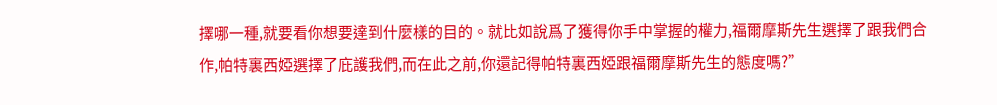擇哪一種,就要看你想要達到什麼樣的目的。就比如說爲了獲得你手中掌握的權力,福爾摩斯先生選擇了跟我們合
作,帕特裏西婭選擇了庇護我們,而在此之前,你還記得帕特裏西婭跟福爾摩斯先生的態度嗎?”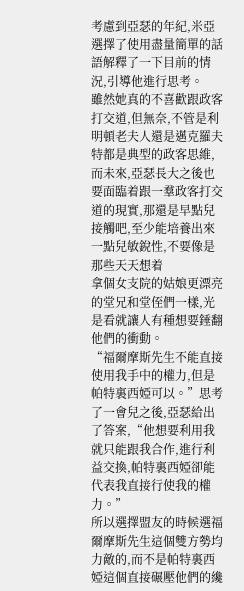考慮到亞瑟的年紀,米亞選擇了使用盡量簡單的話語解釋了一下目前的情況,引導他進行思考。
雖然她真的不喜歡跟政客打交道,但無奈,不管是利明頓老夫人還是邁克羅夫特都是典型的政客思維,而未來,亞瑟長大之後也要面臨着跟一羣政客打交道的現實,那還是早點兒接觸吧,至少能培養出來一點兒敏銳性,不要像是那些天天想着
拿個女支院的姑娘更漂亮的堂兄和堂侄們一樣,光是看就讓人有種想要錘翻他們的衝動。
“福爾摩斯先生不能直接使用我手中的權力,但是帕特裏西婭可以。”思考了一會兒之後,亞瑟給出了答案,“他想要利用我就只能跟我合作,進行利益交換,帕特裏西婭卻能代表我直接行使我的權力。”
所以選擇盟友的時候選福爾摩斯先生這個雙方勢均力敵的,而不是帕特裏西婭這個直接碾壓他們的纔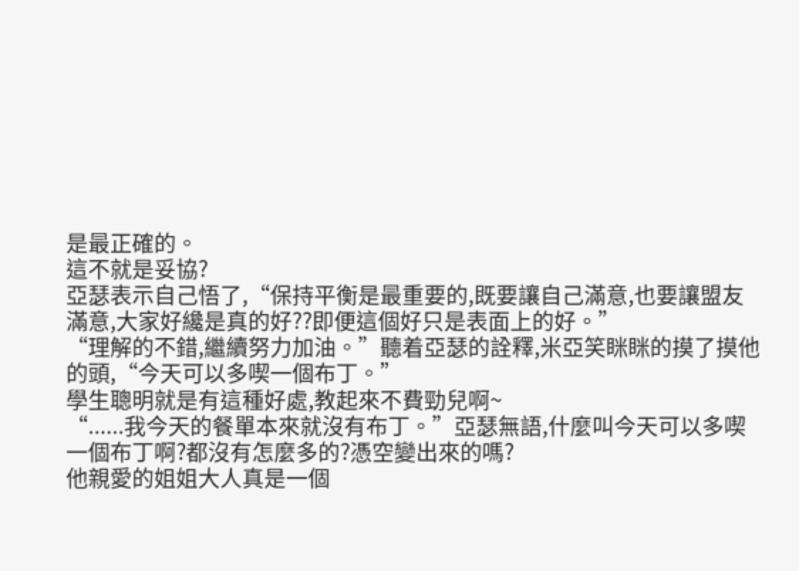是最正確的。
這不就是妥協?
亞瑟表示自己悟了,“保持平衡是最重要的,既要讓自己滿意,也要讓盟友滿意,大家好纔是真的好??即便這個好只是表面上的好。”
“理解的不錯,繼續努力加油。”聽着亞瑟的詮釋,米亞笑眯眯的摸了摸他的頭,“今天可以多喫一個布丁。”
學生聰明就是有這種好處,教起來不費勁兒啊~
“......我今天的餐單本來就沒有布丁。”亞瑟無語,什麼叫今天可以多喫一個布丁啊?都沒有怎麼多的?憑空變出來的嗎?
他親愛的姐姐大人真是一個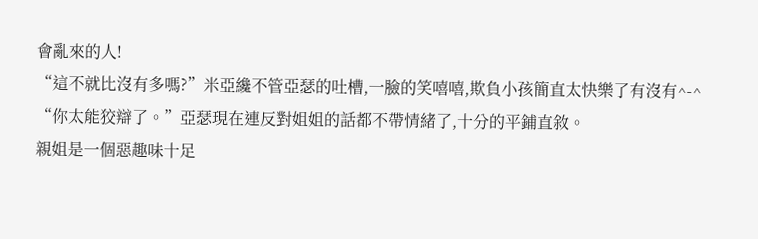會亂來的人!
“這不就比沒有多嗎?”米亞纔不管亞瑟的吐槽,一臉的笑嘻嘻,欺負小孩簡直太快樂了有沒有^-^
“你太能狡辯了。”亞瑟現在連反對姐姐的話都不帶情緒了,十分的平鋪直敘。
親姐是一個惡趣味十足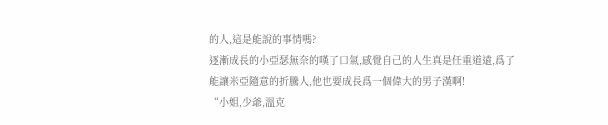的人,這是能說的事情嗎?
逐漸成長的小亞瑟無奈的嘆了口氣,感覺自己的人生真是任重道遠,爲了能讓米亞隨意的折騰人,他也要成長爲一個偉大的男子漢啊!
“小姐,少爺,溫克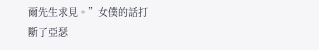爾先生求見。”女僕的話打斷了亞瑟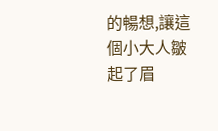的暢想,讓這個小大人皺起了眉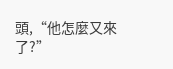頭,“他怎麼又來了?”